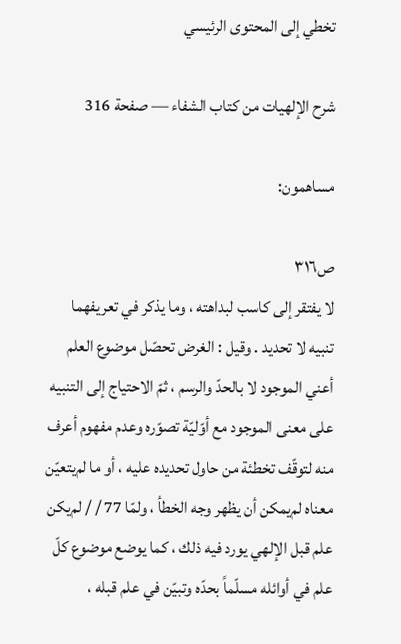تخطي إلى المحتوى الرئيسي

شرح الإلهيات من كتاب الشفاء — صفحة 316

مساهمون:

ص٣١٦
لا يفتقر إلى كاسب لبداهته ، وما يذكر في تعريفهما تنبيه لا تحديد . وقيل : الغرض تحصّل موضوع العلم أعني الموجود لا بالحدّ والرسم ، ثمّ الاحتياج إلى التنبيه على معنى الموجود مع أوّليّة تصوّره وعدم مفهوم أعرف منه لتوقّف تخطئة من حاول تحديده عليه ، أو ما لم‌يتعيّن معناه لم‌يمكن أن يظهر وجه الخطأ ، ولمّا 77 / / لم‌يكن علم قبل الإلهي يورد فيه ذلك ، كما يوضع موضوع كلّ علم في أوائله مسلّماً بحدّه وتبيّن في علم قبله ،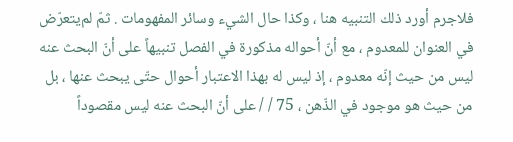فلاجرم أورد ذلك التنبيه هنا ، وكذا حال الشيء وسائر المفهومات . ثمّ لم‌يتعرّض في العنوان للمعدوم ، مع أنّ أحواله مذكورة في الفصل تنبيهاً على أنّ البحث عنه ليس من حيث إنّه معدوم ، إذ ليس له بهذا الاعتبار أحوال حتّى يبحث عنها ، بل من حيث هو موجود في الذّهن ، 75 / / على أنّ البحث عنه ليس مقصوداً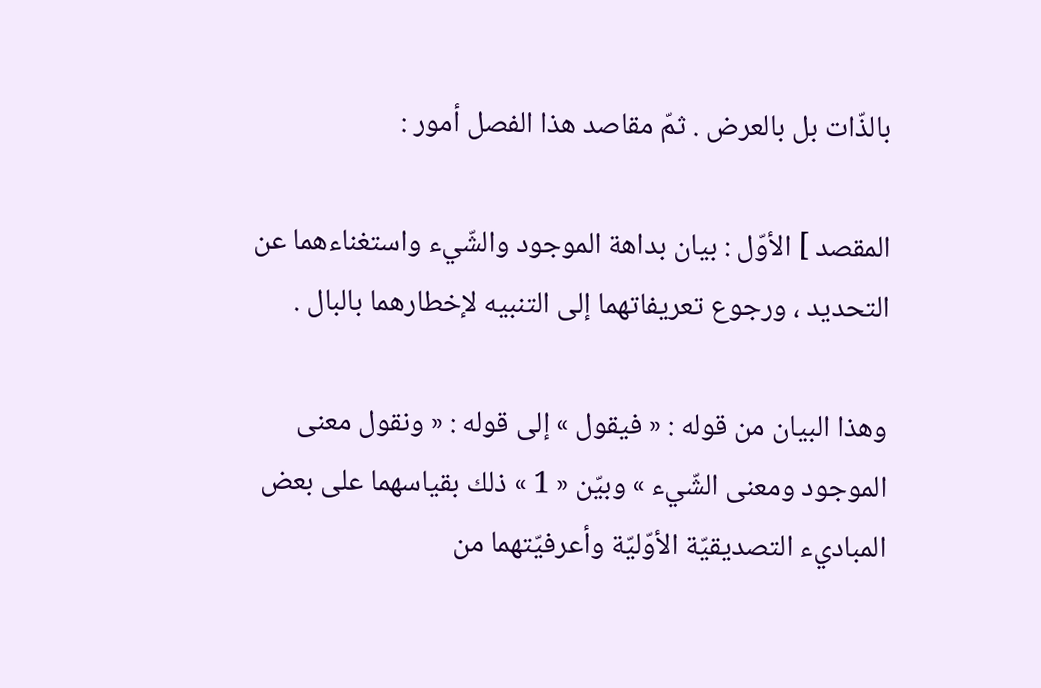بالذّات بل بالعرض . ثمّ مقاصد هذا الفصل أمور :

المقصد ] الأوّل : بيان بداهة الموجود والشّيء واستغناءهما عن التحديد ، ورجوع تعريفاتهما إلى التنبيه لإخطارهما بالبال .

وهذا البيان من قوله : « فيقول » إلى قوله : « ونقول معنى الموجود ومعنى الشّيء » وبيّن « 1 » ذلك بقياسهما على بعض المباديء التصديقيّة الأوّليّة وأعرفيّتهما من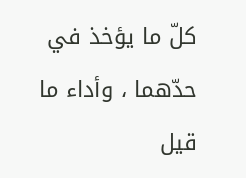كلّ ما يؤخذ في حدّهما ، وأداء ما قيل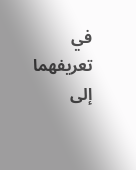في تعريفهما إلى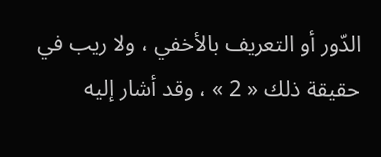الدّور أو التعريف بالأخفي ، ولا ريب في حقيقة ذلك « 2 » ، وقد أشار إليه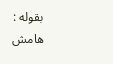بقوله :
هامش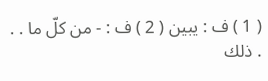( 1 ) ف : يبين ( 2 ) ف : - من كلّ ما . . . ذلك